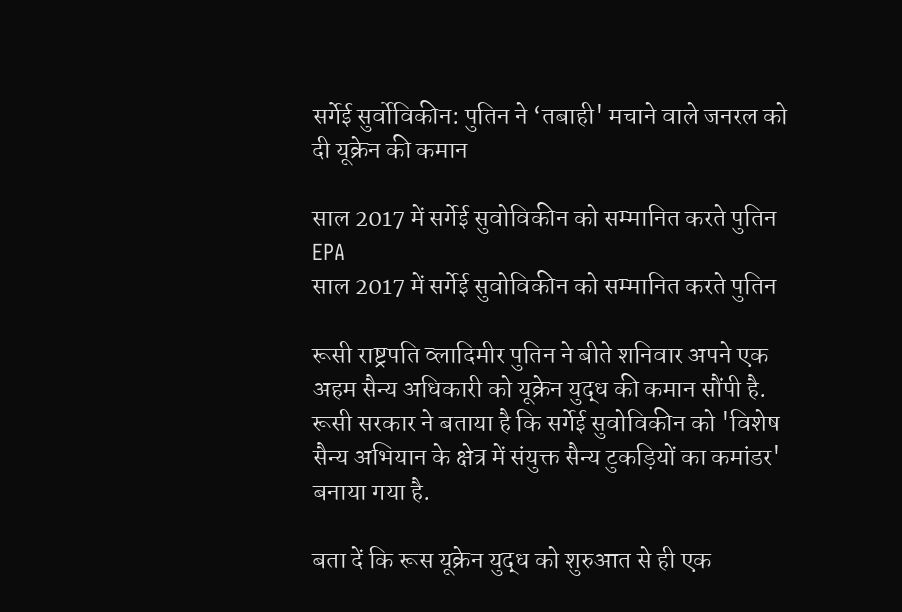सर्गेई सुर्वोविकीन: पुतिन ने ‘तबाही' मचाने वाले जनरल को दी यूक्रेन की कमान

साल 2017 में सर्गेई सुवोविकीन को सम्मानित करते पुतिन
EPA
साल 2017 में सर्गेई सुवोविकीन को सम्मानित करते पुतिन

रूसी राष्ट्रपति व्लादिमीर पुतिन ने बीते शनिवार अपने एक अहम सैन्य अधिकारी को यूक्रेन युद्ध की कमान सौंपी है. रूसी सरकार ने बताया है कि सर्गेई सुवोविकीन को 'विशेष सैन्य अभियान के क्षेत्र में संयुक्त सैन्य टुकड़ियों का कमांडर' बनाया गया है.

बता दें कि रूस यूक्रेन युद्ध को शुरुआत से ही एक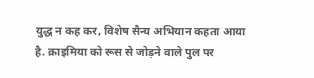युद्ध न कह कर, विशेष सैन्य अभियान कहता आया है. क्राइमिया को रूस से जोड़ने वाले पुल पर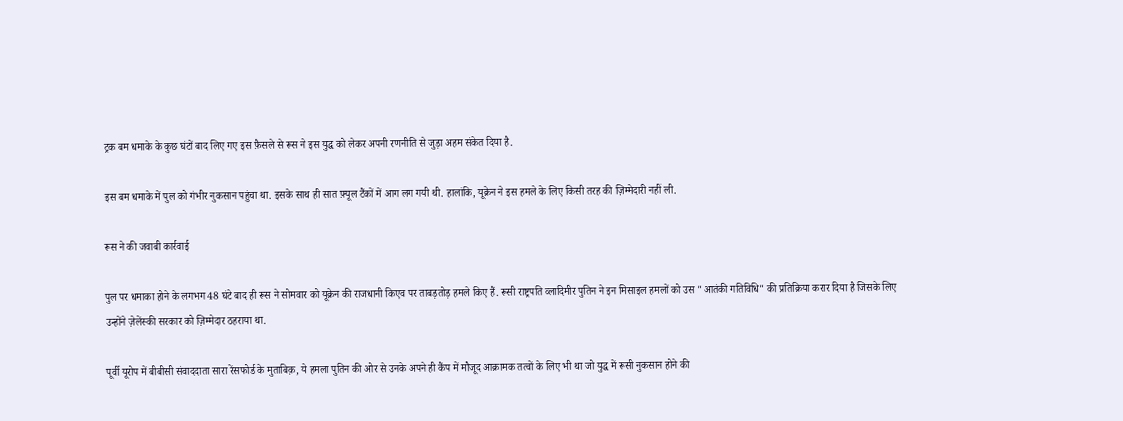ट्रक बम धमाके के कुछ घंटों बाद लिए गए इस फ़ैसले से रूस ने इस युद्ध को लेकर अपनी रणनीति से जुड़ा अहम संकेत दिया है.

इस बम धमाके में पुल को गंभीर नुकसान पहुंचा था. इसके साथ ही सात फ़्यूल टैंकों में आग लग गयी थी. हालांकि, यूक्रेन ने इस हमले के लिए किसी तरह की ज़िम्मेदारी नहीं ली.

रूस ने की जवाबी कार्रवाई

पुल पर धमाका होने के लगभग 48 घंटे बाद ही रूस ने सोमवार को यूक्रेन की राजधानी किएव पर ताबड़तोड़ हमले किए हैं. रूसी राष्ट्रपति व्लादिमीर पुतिन ने इन मिसाइल हमलों को उस "आतंकी गतिविधि" की प्रतिक्रिया करार दिया है जिसके लिए उन्होंने ज़ेलेंस्की सरकार को ज़िम्मेदार ठहराया था.

पूर्वी यूरोप में बीबीसी संवाददाता सारा रेंसफोर्ड के मुताबिक़, ये हमला पुतिन की ओर से उनके अपने ही कैंप में मौजूद आक्रामक तत्वों के लिए भी था जो युद्ध में रूसी नुकसान होने की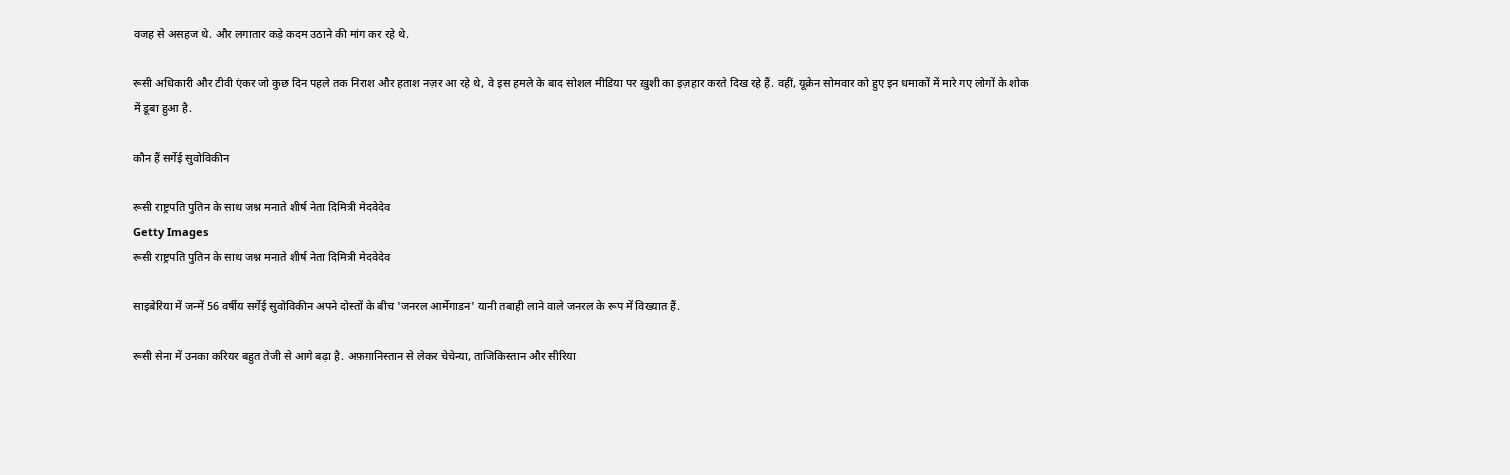वजह से असहज थे. और लगातार कड़े कदम उठाने की मांग कर रहे थे.

रूसी अधिकारी और टीवी एंकर जो कुछ दिन पहले तक निराश और हताश नज़र आ रहे थे, वे इस हमले के बाद सोशल मीडिया पर ख़ुशी का इज़हार करते दिख रहे हैं. वहीं, यूक्रेन सोमवार को हुए इन धमाकों में मारे गए लोगों के शोक में डूबा हुआ है.

कौन हैं सर्गेई सुवोविकीन

रूसी राष्ट्रपति पुतिन के साथ जश्न मनाते शीर्ष नेता दिमित्री मेदवेदेव
Getty Images
रूसी राष्ट्रपति पुतिन के साथ जश्न मनाते शीर्ष नेता दिमित्री मेदवेदेव

साइबेरिया में जन्में 56 वर्षीय सर्गेई सुवोविकीन अपने दोस्तों के बीच 'जनरल आर्मेगाडन' यानी तबाही लाने वाले जनरल के रूप में विख्यात हैं.

रूसी सेना में उनका करियर बहुत तेजी से आगे बढ़ा है. अफ़ग़ानिस्तान से लेकर चेचेन्या, ताजिकिस्तान और सीरिया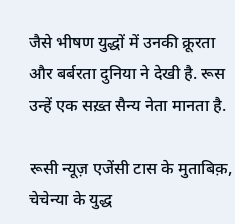जैसे भीषण युद्धों में उनकी क्रूरता और बर्बरता दुनिया ने देखी है. रूस उन्हें एक सख़्त सैन्य नेता मानता है.

रूसी न्यूज़ एजेंसी टास के मुताबिक़, चेचेन्या के युद्ध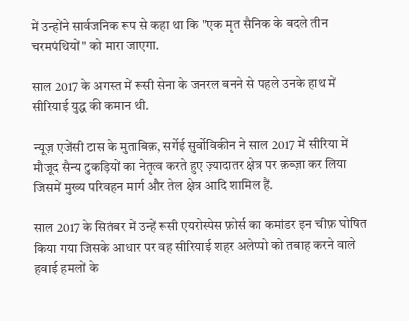में उन्होंने सार्वजनिक रूप से कहा था कि "एक मृत सैनिक के बदले तीन चरमपंथियों" को मारा जाएगा.

साल 2017 के अगस्त में रूसी सेना के जनरल बनने से पहले उनके हाथ में सीरियाई युद्ध की कमान थी.

न्यूज़ एजेंसी टास के मुताबिक़, सर्गेई सुर्वोविकीन ने साल 2017 में सीरिया में मौजूद सैन्य टुकड़ियों का नेतृत्व करते हुए ज़्यादातर क्षेत्र पर क़ब्ज़ा कर लिया जिसमें मुख्य परिवहन मार्ग और तेल क्षेत्र आदि शामिल हैं.

साल 2017 के सितंबर में उन्हें रूसी एयरोस्पेस फ़ोर्स का कमांडर इन चीफ़ घोषित किया गया जिसके आधार पर वह सीरियाई शहर अलेप्पो को तबाह करने वाले हवाई हमलों के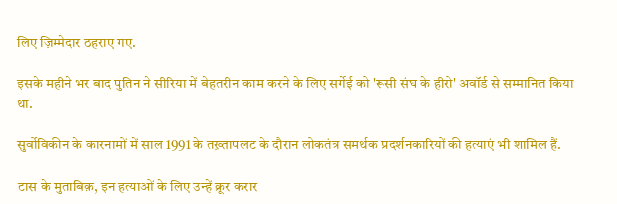लिए ज़िम्मेदार ठहराए गए.

इसके महीने भर बाद पुतिन ने सीरिया में बेहतरीन काम करने के लिए सर्गेई को 'रूसी संघ के हीरो' अवॉर्ड से सम्मानित किया था.

सुर्वोविकीन के कारनामों में साल 1991 के तख़्तापलट के दौरान लोकतंत्र समर्थक प्रदर्शनकारियों की हत्याएं भी शामिल हैं.

टास के मुताबिक़, इन हत्याओं के लिए उन्हें क्रूर करार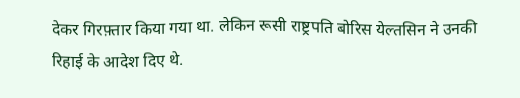देकर गिरफ़्तार किया गया था. लेकिन रूसी राष्ट्रपति बोरिस येल्तसिन ने उनकी रिहाई के आदेश दिए थे.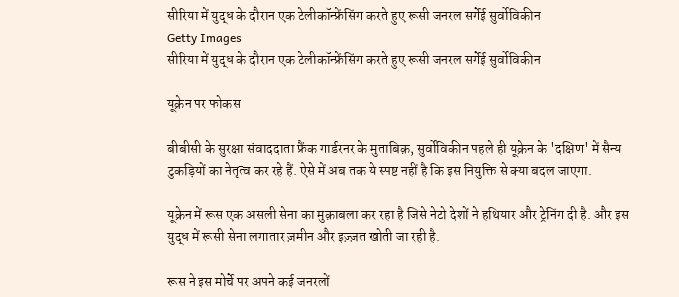सीरिया में युद्ध के दौरान एक टेलीकॉन्फ्रेंसिंग करते हुए रूसी जनरल सर्गेई सुर्वोविकीन
Getty Images
सीरिया में युद्ध के दौरान एक टेलीकॉन्फ्रेंसिंग करते हुए रूसी जनरल सर्गेई सुर्वोविकीन

यूक्रेन पर फोकस

बीबीसी के सुरक्षा संवाददाता फ्रैंक गार्डरनर के मुताबिक़, सुर्वोविकीन पहले ही यूक्रेन के 'दक्षिण' में सैन्य टुकड़ियों का नेतृत्व कर रहे हैं. ऐसे में अब तक ये स्पष्ट नहीं है कि इस नियुक्ति से क्या बदल जाएगा.

यूक्रेन में रूस एक असली सेना का मुक़ाबला कर रहा है जिसे नेटो देशों ने हथियार और ट्रेनिंग दी है. और इस युद्ध में रूसी सेना लगातार ज़मीन और इज़्ज़त खोती जा रही है.

रूस ने इस मोर्चे पर अपने कई जनरलों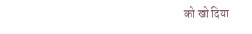को खो दिया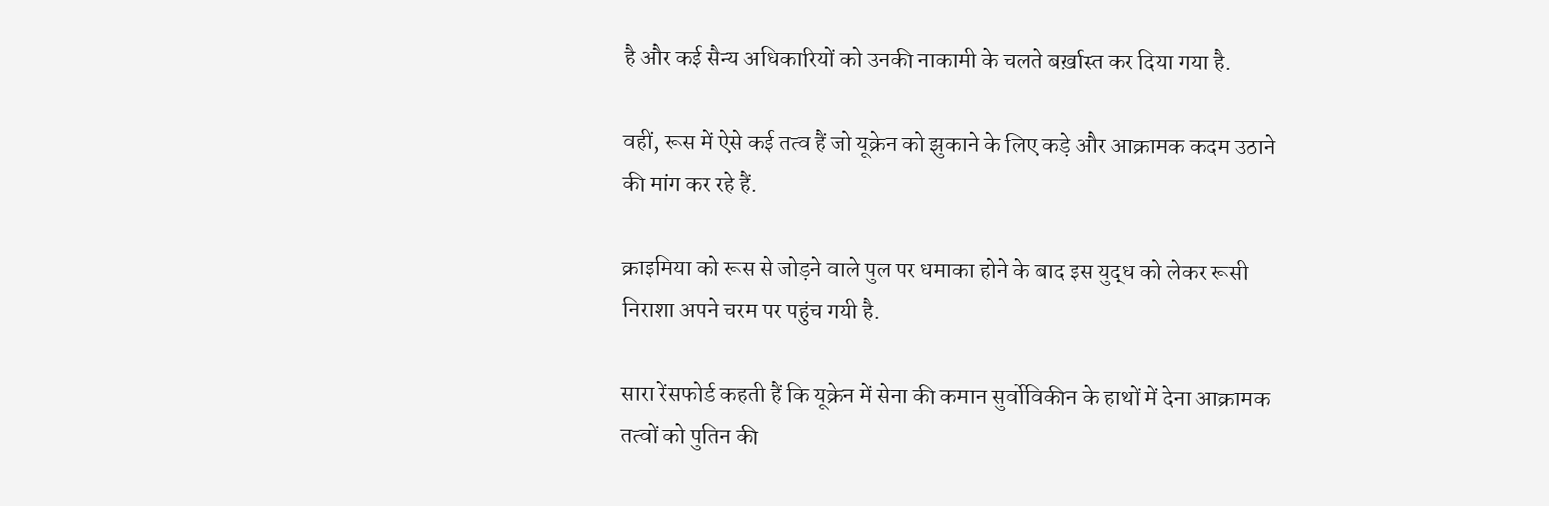है और कई सैन्य अधिकारियों को उनकी नाकामी के चलते बर्ख़ास्त कर दिया गया है.

वहीं, रूस में ऐसे कई तत्व हैं जो यूक्रेन को झुकाने के लिए कड़े और आक्रामक कदम उठाने की मांग कर रहे हैं.

क्राइमिया को रूस से जोड़ने वाले पुल पर धमाका होने के बाद इस युद्ध को लेकर रूसी निराशा अपने चरम पर पहुंच गयी है.

सारा रेंसफोर्ड कहती हैं कि यूक्रेन में सेना की कमान सुर्वोविकीन के हाथों में देना आक्रामक तत्वों को पुतिन की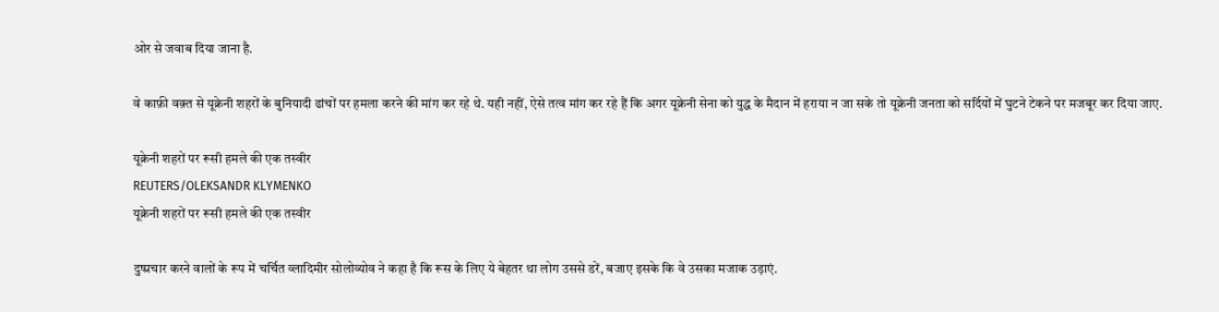ओर से जवाब दिया जाना है.

वे काफ़ी वक़्त से यूक्रेनी शहरों के बुनियादी ढांचों पर हमला करने की मांग कर रहे थे. यही नहीं, ऐसे तत्व मांग कर रहे हैं कि अगर यूक्रेनी सेना को युद्ध के मैदान में हराया न जा सके तो यूक्रेनी जनता को सर्दियों में घुटने टेकने पर मजबूर कर दिया जाए.

यूक्रेनी शहरों पर रूसी हमले की एक तस्वीर
REUTERS/OLEKSANDR KLYMENKO
यूक्रेनी शहरों पर रूसी हमले की एक तस्वीर

दुष्प्रचार करने वालों के रूप में चर्चित व्लादिमीर सोलोव्योव ने कहा है कि रूस के लिए ये बेहतर था लोग उससे डरें, बजाए इसके कि वे उसका मजाक उड़ाएं.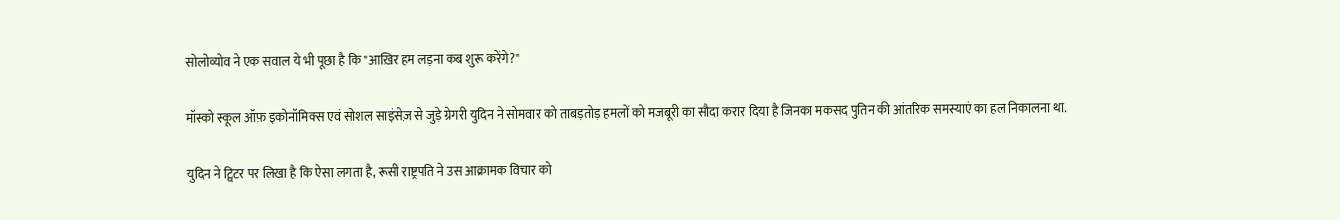सोलोव्योव ने एक सवाल ये भी पूछा है कि "आख़िर हम लड़ना कब शुरू करेंगे?"

मॉस्को स्कूल ऑफ़ इकोनॉमिक्स एवं सोशल साइंसेज़ से जुड़े ग्रेगरी युदिन ने सोमवार को ताबड़तोड़ हमलों को मजबूरी का सौदा करार दिया है जिनका मकसद पुतिन की आंतरिक समस्याएं का हल निकालना था.

युदिन ने ट्विटर पर लिखा है कि ऐसा लगता है, रूसी राष्ट्रपति ने उस आक्रामक विचार को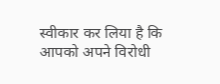स्वीकार कर लिया है कि आपको अपने विरोधी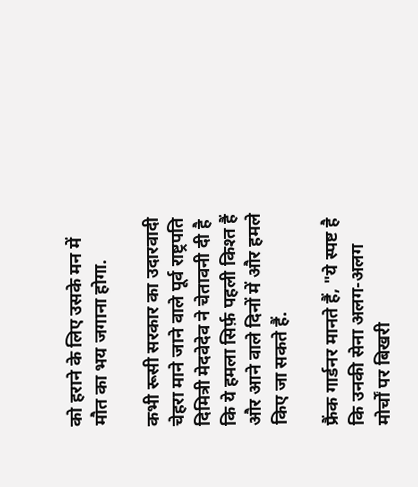को हराने के लिए उसके मन में मौत का भय जगाना होगा.

कभी रूसी सरकार का उदारवादी चेहरा माने जाने वाले पूर्व राष्ट्रपति दिमित्री मेदवेदेव ने चेतावनी दी है कि ये हमला सिर्फ़ पहली किश्त हैं और आने वाले दिनों में और हमले किए जा सकते हैं.

फ्रैंक गार्डनर मानते हैं, "ये स्पष्ट है कि उनकी सेना अलग-अलग मोर्चों पर बिखरी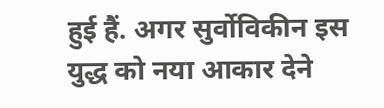हुई हैं. अगर सुर्वोविकीन इस युद्ध को नया आकार देने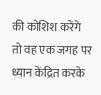की कोशिश करेंगे तो वह एक जगह पर ध्यान केंद्रित करके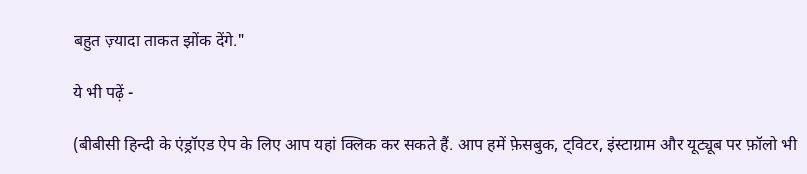बहुत ज़्यादा ताकत झोंक देंगे."

ये भी पढ़ें -

(बीबीसी हिन्दी के एंड्रॉएड ऐप के लिए आप यहां क्लिक कर सकते हैं. आप हमें फ़ेसबुक, ट्विटर, इंस्टाग्राम और यूट्यूब पर फ़ॉलो भी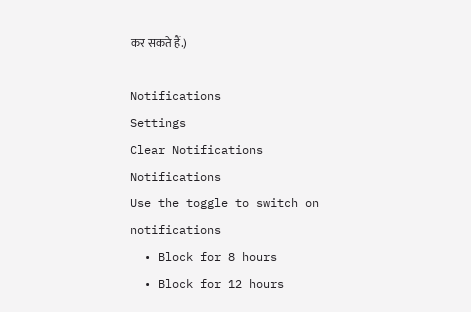कर सकते हैं.)

Notifications
Settings
Clear Notifications
Notifications
Use the toggle to switch on notifications
  • Block for 8 hours
  • Block for 12 hours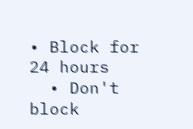• Block for 24 hours
  • Don't block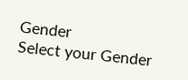Gender
Select your Gender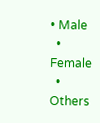• Male
  • Female
  • Others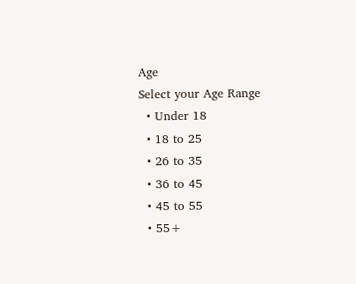Age
Select your Age Range
  • Under 18
  • 18 to 25
  • 26 to 35
  • 36 to 45
  • 45 to 55
  • 55+